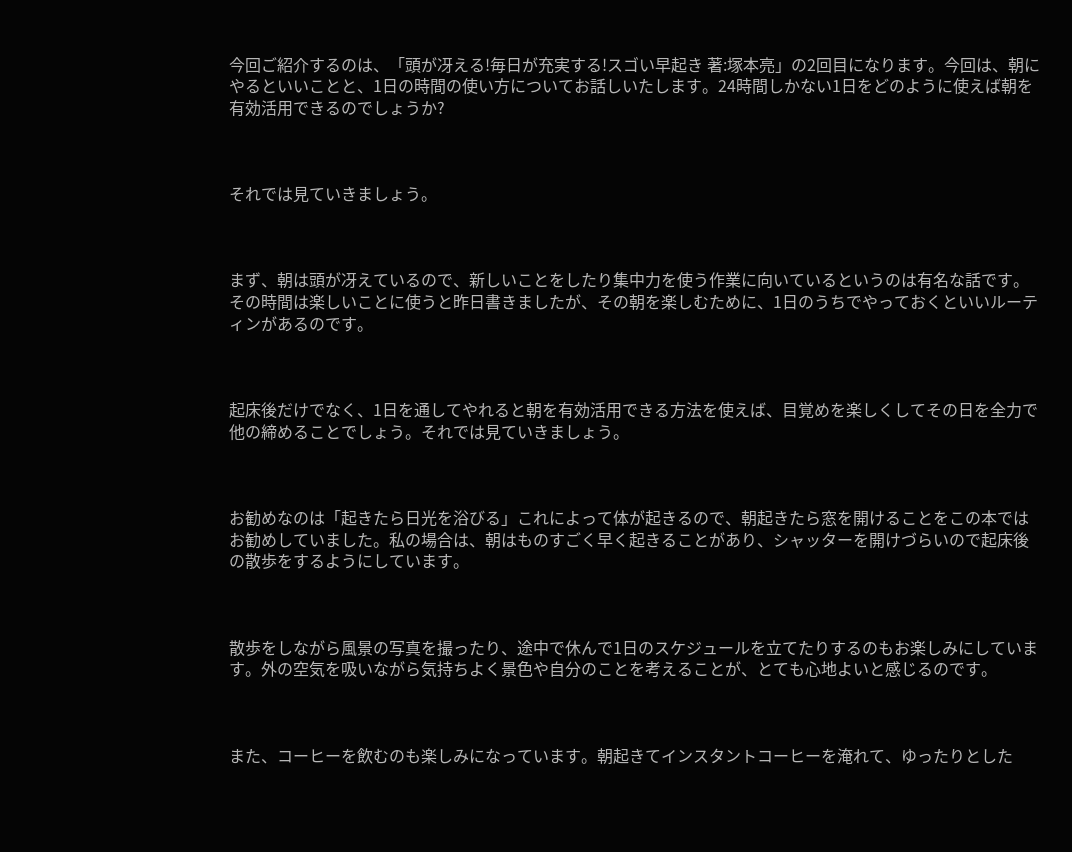今回ご紹介するのは、「頭が冴える!毎日が充実する!スゴい早起き 著:塚本亮」の2回目になります。今回は、朝にやるといいことと、1日の時間の使い方についてお話しいたします。24時間しかない1日をどのように使えば朝を有効活用できるのでしょうか?



それでは見ていきましょう。



まず、朝は頭が冴えているので、新しいことをしたり集中力を使う作業に向いているというのは有名な話です。その時間は楽しいことに使うと昨日書きましたが、その朝を楽しむために、1日のうちでやっておくといいルーティンがあるのです。



起床後だけでなく、1日を通してやれると朝を有効活用できる方法を使えば、目覚めを楽しくしてその日を全力で他の締めることでしょう。それでは見ていきましょう。



お勧めなのは「起きたら日光を浴びる」これによって体が起きるので、朝起きたら窓を開けることをこの本ではお勧めしていました。私の場合は、朝はものすごく早く起きることがあり、シャッターを開けづらいので起床後の散歩をするようにしています。



散歩をしながら風景の写真を撮ったり、途中で休んで1日のスケジュールを立てたりするのもお楽しみにしています。外の空気を吸いながら気持ちよく景色や自分のことを考えることが、とても心地よいと感じるのです。



また、コーヒーを飲むのも楽しみになっています。朝起きてインスタントコーヒーを淹れて、ゆったりとした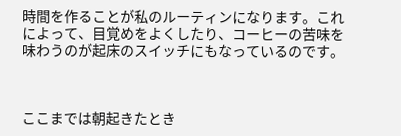時間を作ることが私のルーティンになります。これによって、目覚めをよくしたり、コーヒーの苦味を味わうのが起床のスイッチにもなっているのです。



ここまでは朝起きたとき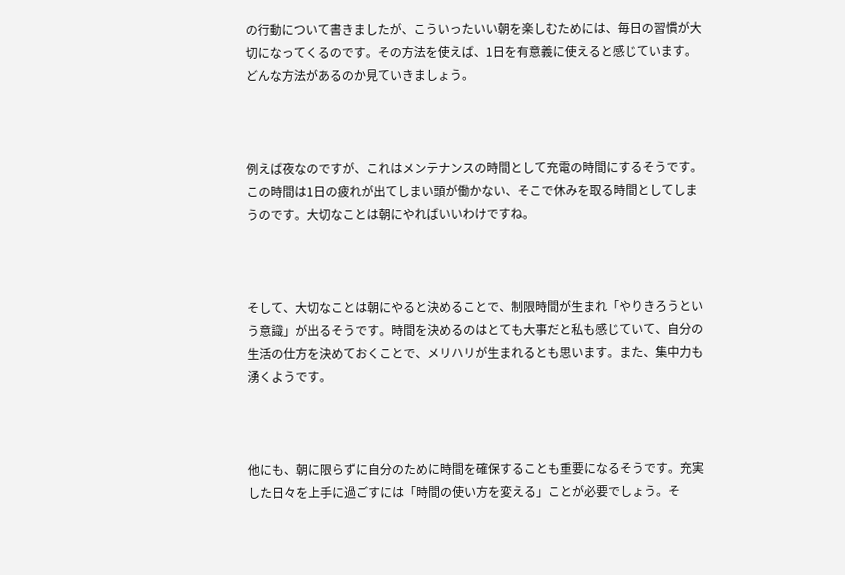の行動について書きましたが、こういったいい朝を楽しむためには、毎日の習慣が大切になってくるのです。その方法を使えば、1日を有意義に使えると感じています。どんな方法があるのか見ていきましょう。



例えば夜なのですが、これはメンテナンスの時間として充電の時間にするそうです。この時間は1日の疲れが出てしまい頭が働かない、そこで休みを取る時間としてしまうのです。大切なことは朝にやればいいわけですね。



そして、大切なことは朝にやると決めることで、制限時間が生まれ「やりきろうという意識」が出るそうです。時間を決めるのはとても大事だと私も感じていて、自分の生活の仕方を決めておくことで、メリハリが生まれるとも思います。また、集中力も湧くようです。



他にも、朝に限らずに自分のために時間を確保することも重要になるそうです。充実した日々を上手に過ごすには「時間の使い方を変える」ことが必要でしょう。そ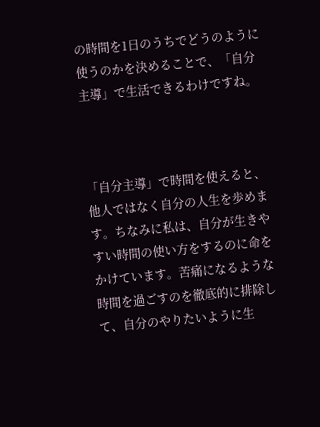の時間を1日のうちでどうのように使うのかを決めることで、「自分主導」で生活できるわけですね。



「自分主導」で時間を使えると、他人ではなく自分の人生を歩めます。ちなみに私は、自分が生きやすい時間の使い方をするのに命をかけています。苦痛になるような時間を過ごすのを徹底的に排除して、自分のやりたいように生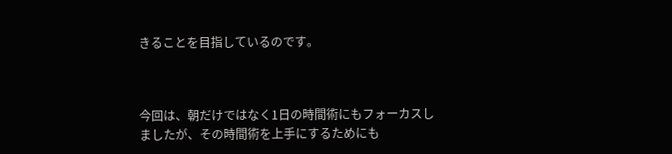きることを目指しているのです。



今回は、朝だけではなく1日の時間術にもフォーカスしましたが、その時間術を上手にするためにも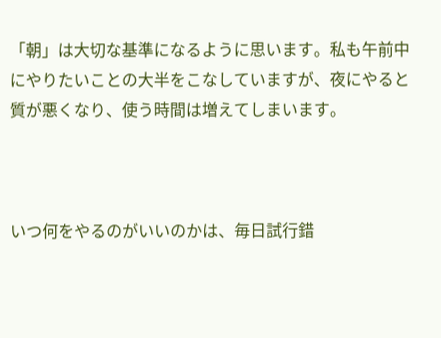「朝」は大切な基準になるように思います。私も午前中にやりたいことの大半をこなしていますが、夜にやると質が悪くなり、使う時間は増えてしまいます。



いつ何をやるのがいいのかは、毎日試行錯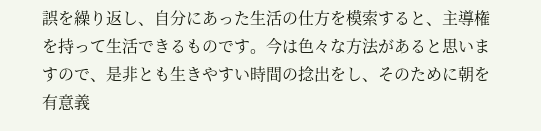誤を繰り返し、自分にあった生活の仕方を模索すると、主導権を持って生活できるものです。今は色々な方法があると思いますので、是非とも生きやすい時間の捻出をし、そのために朝を有意義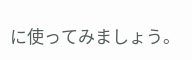に使ってみましょう。